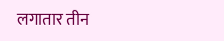लगातार तीन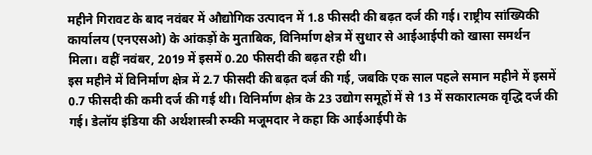महीने गिरावट के बाद नवंबर में औद्योगिक उत्पादन में 1.8 फीसदी की बढ़त दर्ज की गई। राष्ट्रीय सांख्यिकी कार्यालय (एनएसओ) के आंकड़ों के मुताबिक, विनिर्माण क्षेत्र में सुधार से आईआईपी को खासा समर्थन मिला। वहीं नवंबर, 2019 में इसमें 0.20 फीसदी की बढ़त रही थी।
इस महीने में विनिर्माण क्षेत्र में 2.7 फीसदी की बढ़त दर्ज की गई, जबकि एक साल पहले समान महीने में इसमें 0.7 फीसदी की कमी दर्ज की गई थी। विनिर्माण क्षेत्र के 23 उद्योग समूहों में से 13 में सकारात्मक वृद्धि दर्ज की गई। डेलॉय इंडिया की अर्थशास्त्री रुम्की मजूमदार ने कहा कि आईआईपी के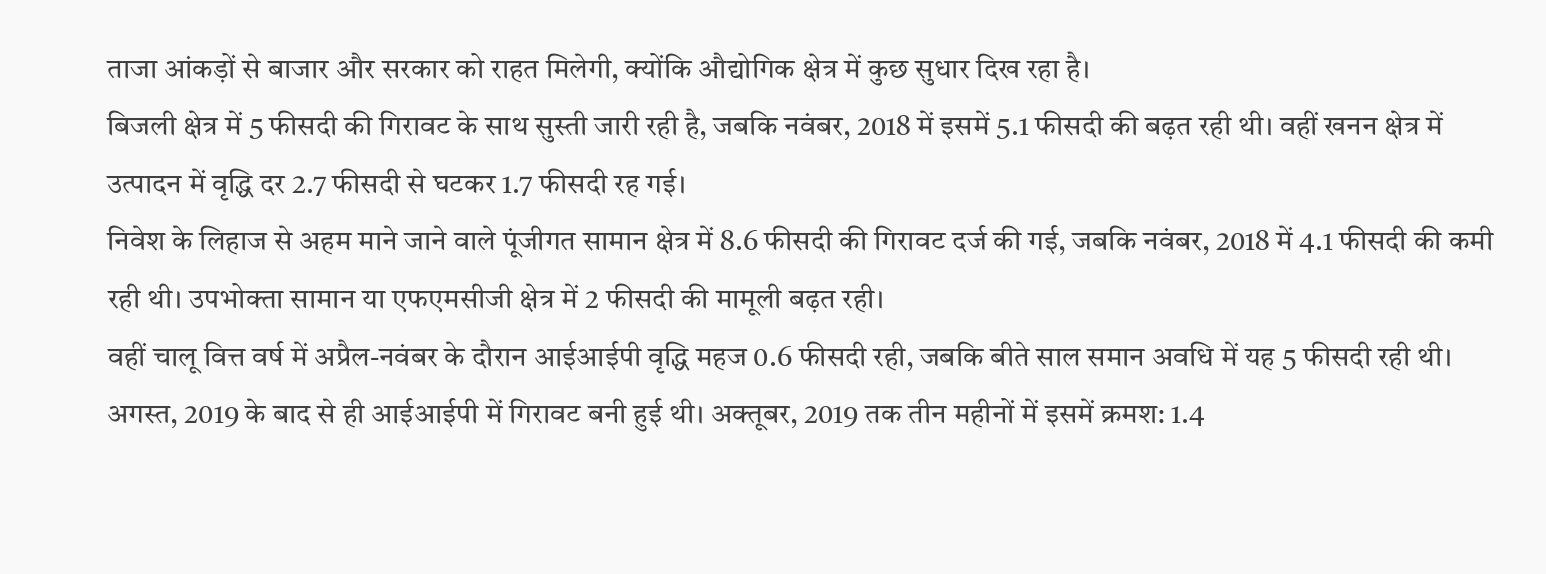ताजा आंकड़ों से बाजार और सरकार को राहत मिलेगी, क्योंकि औद्योगिक क्षेत्र में कुछ सुधार दिख रहा है।
बिजली क्षेत्र में 5 फीसदी की गिरावट के साथ सुस्ती जारी रही है, जबकि नवंबर, 2018 में इसमें 5.1 फीसदी की बढ़त रही थी। वहीं खनन क्षेत्र में उत्पादन में वृद्धि दर 2.7 फीसदी से घटकर 1.7 फीसदी रह गई।
निवेश के लिहाज से अहम माने जाने वाले पूंजीगत सामान क्षेत्र में 8.6 फीसदी की गिरावट दर्ज की गई, जबकि नवंबर, 2018 में 4.1 फीसदी की कमी रही थी। उपभोक्ता सामान या एफएमसीजी क्षेत्र में 2 फीसदी की मामूली बढ़त रही।
वहीं चालू वित्त वर्ष में अप्रैल-नवंबर के दौरान आईआईपी वृद्धि महज 0.6 फीसदी रही, जबकि बीते साल समान अवधि में यह 5 फीसदी रही थी। अगस्त, 2019 के बाद से ही आईआईपी में गिरावट बनी हुई थी। अक्तूबर, 2019 तक तीन महीनों में इसमें क्रमश: 1.4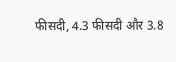फीसदी, 4.3 फीसदी और 3.8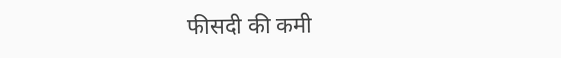फीसदी की कमी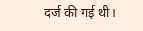दर्ज की गई थी।